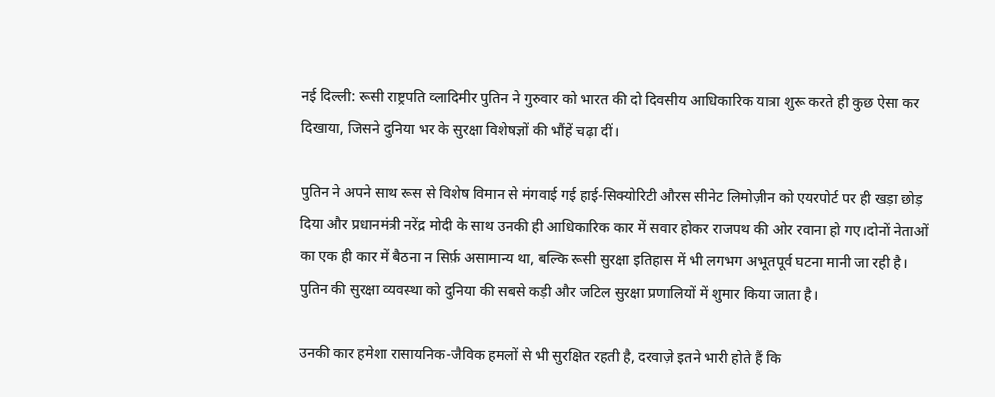नई दिल्ली: रूसी राष्ट्रपति व्लादिमीर पुतिन ने गुरुवार को भारत की दो दिवसीय आधिकारिक यात्रा शुरू करते ही कुछ ऐसा कर दिखाया, जिसने दुनिया भर के सुरक्षा विशेषज्ञों की भौंहें चढ़ा दीं।

पुतिन ने अपने साथ रूस से विशेष विमान से मंगवाई गई हाई-सिक्योरिटी औरस सीनेट लिमोज़ीन को एयरपोर्ट पर ही खड़ा छोड़ दिया और प्रधानमंत्री नरेंद्र मोदी के साथ उनकी ही आधिकारिक कार में सवार होकर राजपथ की ओर रवाना हो गए।दोनों नेताओं का एक ही कार में बैठना न सिर्फ़ असामान्य था, बल्कि रूसी सुरक्षा इतिहास में भी लगभग अभूतपूर्व घटना मानी जा रही है। पुतिन की सुरक्षा व्यवस्था को दुनिया की सबसे कड़ी और जटिल सुरक्षा प्रणालियों में शुमार किया जाता है।

उनकी कार हमेशा रासायनिक-जैविक हमलों से भी सुरक्षित रहती है, दरवाज़े इतने भारी होते हैं कि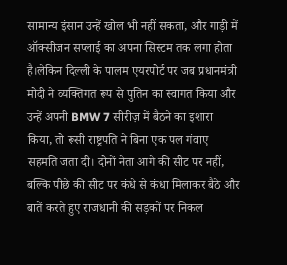सामान्य इंसान उन्हें खोल भी नहीं सकता, और गाड़ी में ऑक्सीजन सप्लाई का अपना सिस्टम तक लगा होता है।लेकिन दिल्ली के पालम एयरपोर्ट पर जब प्रधानमंत्री मोदी ने व्यक्तिगत रूप से पुतिन का स्वागत किया और उन्हें अपनी BMW 7 सीरीज़ में बैठने का इशारा किया, तो रूसी राष्ट्रपति ने बिना एक पल गंवाए सहमति जता दी। दोनों नेता आगे की सीट पर नहीं, बल्कि पीछे की सीट पर कंधे से कंधा मिलाकर बैठे और बातें करते हुए राजधानी की सड़कों पर निकल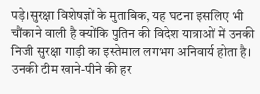पड़े।सुरक्षा विशेषज्ञों के मुताबिक, यह घटना इसलिए भी चौंकाने वाली है क्योंकि पुतिन की विदेश यात्राओं में उनकी निजी सुरक्षा गाड़ी का इस्तेमाल लगभग अनिवार्य होता है। उनकी टीम खाने-पीने की हर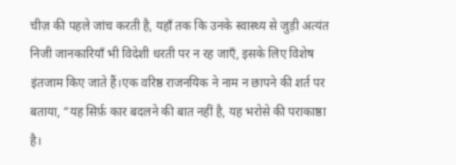चीज़ की पहले जांच करती है, यहाँ तक कि उनके स्वास्थ्य से जुड़ी अत्यंत निजी जानकारियाँ भी विदेशी धरती पर न रह जाएँ, इसके लिए विशेष इंतजाम किए जाते हैं।एक वरिष्ठ राजनयिक ने नाम न छापने की शर्त पर बताया, “यह सिर्फ़ कार बदलने की बात नहीं है, यह भरोसे की पराकाष्ठा है।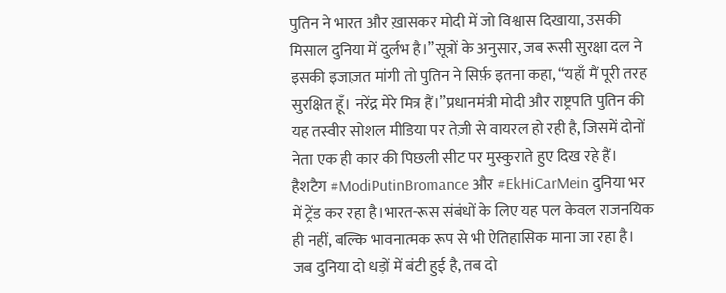पुतिन ने भारत और ख़ासकर मोदी में जो विश्वास दिखाया, उसकी मिसाल दुनिया में दुर्लभ है।”सूत्रों के अनुसार, जब रूसी सुरक्षा दल ने इसकी इजाज़त मांगी तो पुतिन ने सिर्फ़ इतना कहा, “यहाँ मैं पूरी तरह सुरक्षित हूँ। नरेंद्र मेरे मित्र हैं।”प्रधानमंत्री मोदी और राष्ट्रपति पुतिन की यह तस्वीर सोशल मीडिया पर तेज़ी से वायरल हो रही है, जिसमें दोनों नेता एक ही कार की पिछली सीट पर मुस्कुराते हुए दिख रहे हैं। हैशटैग #ModiPutinBromance और #EkHiCarMein दुनिया भर में ट्रेंड कर रहा है।भारत-रूस संबंधों के लिए यह पल केवल राजनयिक ही नहीं, बल्कि भावनात्मक रूप से भी ऐतिहासिक माना जा रहा है। जब दुनिया दो धड़ों में बंटी हुई है, तब दो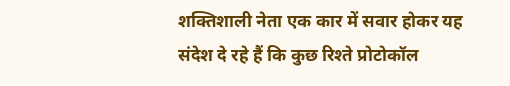शक्तिशाली नेता एक कार में सवार होकर यह संदेश दे रहे हैं कि कुछ रिश्ते प्रोटोकॉल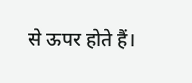से ऊपर होते हैं।